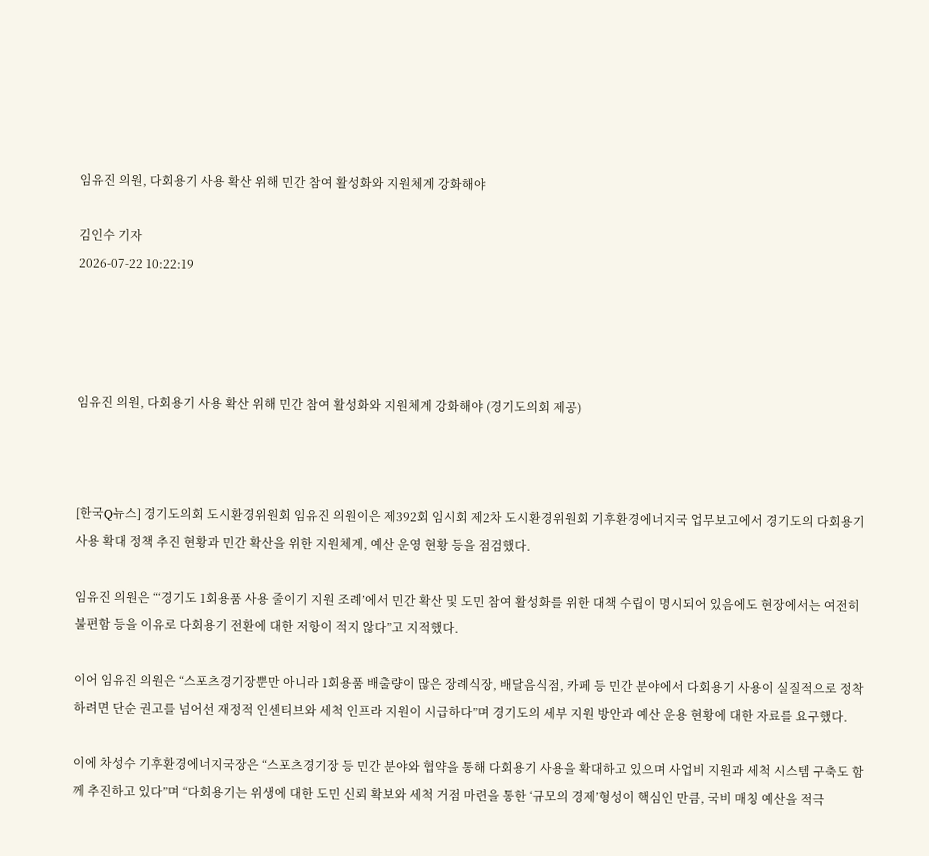임유진 의원, 다회용기 사용 확산 위해 민간 참여 활성화와 지원체계 강화해야

김인수 기자
2026-07-22 10:22:19




임유진 의원, 다회용기 사용 확산 위해 민간 참여 활성화와 지원체계 강화해야 (경기도의회 제공)



[한국Q뉴스] 경기도의회 도시환경위원회 임유진 의원이은 제392회 임시회 제2차 도시환경위원회 기후환경에너지국 업무보고에서 경기도의 다회용기 사용 확대 정책 추진 현황과 민간 확산을 위한 지원체계, 예산 운영 현황 등을 점검했다.

임유진 의원은 “‘경기도 1회용품 사용 줄이기 지원 조례’에서 민간 확산 및 도민 참여 활성화를 위한 대책 수립이 명시되어 있음에도 현장에서는 여전히 불편함 등을 이유로 다회용기 전환에 대한 저항이 적지 않다”고 지적했다.

이어 임유진 의원은 “스포츠경기장뿐만 아니라 1회용품 배출량이 많은 장례식장, 배달음식점, 카페 등 민간 분야에서 다회용기 사용이 실질적으로 정착하려면 단순 권고를 넘어선 재정적 인센티브와 세척 인프라 지원이 시급하다”며 경기도의 세부 지원 방안과 예산 운용 현황에 대한 자료를 요구했다.

이에 차성수 기후환경에너지국장은 “스포츠경기장 등 민간 분야와 협약을 통해 다회용기 사용을 확대하고 있으며 사업비 지원과 세척 시스템 구축도 함께 추진하고 있다”며 “다회용기는 위생에 대한 도민 신뢰 확보와 세척 거점 마련을 통한 ‘규모의 경제’형성이 핵심인 만큼, 국비 매칭 예산을 적극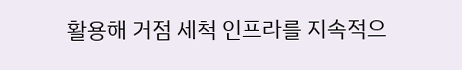활용해 거점 세척 인프라를 지속적으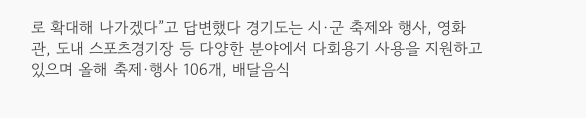로 확대해 나가겠다”고 답변했다 경기도는 시·군 축제와 행사, 영화관, 도내 스포츠경기장 등 다양한 분야에서 다회용기 사용을 지원하고 있으며 올해 축제·행사 106개, 배달음식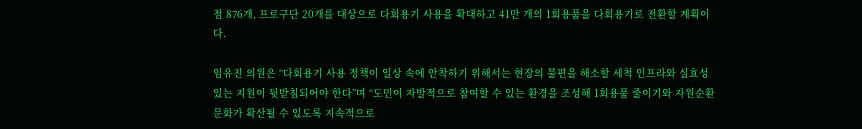점 876개, 프로구단 20개를 대상으로 다회용기 사용을 확대하고 41만 개의 1회용품을 다회용기로 전환할 계획이다.

임유진 의원은 “다회용기 사용 정책이 일상 속에 안착하기 위해서는 현장의 불편을 해소할 세척 인프라와 실효성 있는 지원이 뒷받침되어야 한다”며 “도민이 자발적으로 참여할 수 있는 환경을 조성해 1회용품 줄이기와 자원순환 문화가 확산될 수 있도록 지속적으로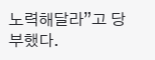노력해달라”고 당부했다.